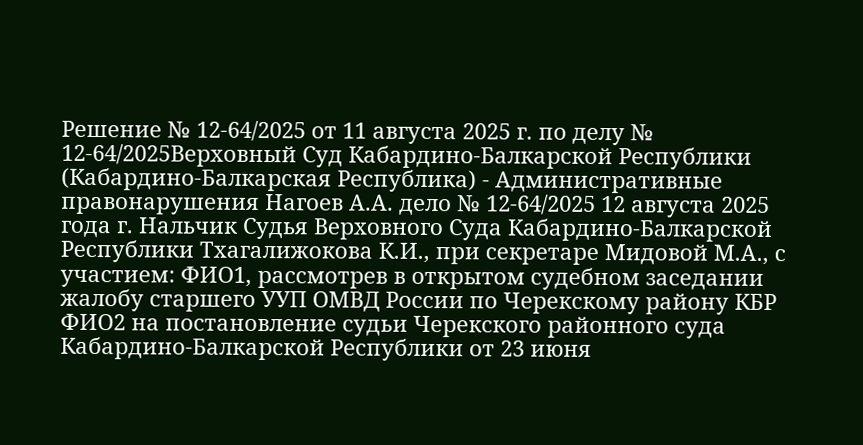Решение № 12-64/2025 от 11 августа 2025 г. по делу № 12-64/2025Верховный Суд Кабардино-Балкарской Республики (Кабардино-Балкарская Республика) - Административные правонарушения Нагоев А.А. дело № 12-64/2025 12 августа 2025 года г. Нальчик Судья Верховного Суда Кабардино-Балкарской Республики Тхагалижокова К.И., при секретаре Мидовой М.А., с участием: ФИО1, рассмотрев в открытом судебном заседании жалобу старшего УУП ОМВД России по Черекскому району КБР ФИО2 на постановление судьи Черекского районного суда Кабардино-Балкарской Республики от 23 июня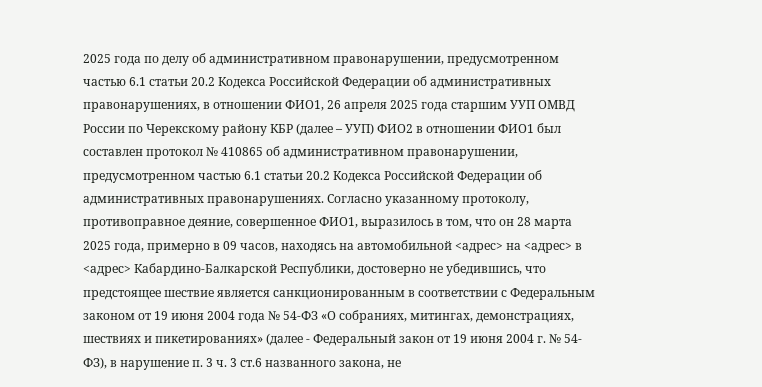2025 года по делу об административном правонарушении, предусмотренном частью 6.1 статьи 20.2 Кодекса Российской Федерации об административных правонарушениях, в отношении ФИО1, 26 апреля 2025 года старшим УУП ОМВД России по Черекскому району КБР (далее – УУП) ФИО2 в отношении ФИО1 был составлен протокол № 410865 об административном правонарушении, предусмотренном частью 6.1 статьи 20.2 Кодекса Российской Федерации об административных правонарушениях. Согласно указанному протоколу, противоправное деяние, совершенное ФИО1, выразилось в том, что он 28 марта 2025 года, примерно в 09 часов, находясь на автомобильной <адрес> на <адрес> в <адрес> Кабардино-Балкарской Республики, достоверно не убедившись, что предстоящее шествие является санкционированным в соответствии с Федеральным законом от 19 июня 2004 года № 54-ФЗ «О собраниях, митингах, демонстрациях, шествиях и пикетированиях» (далее - Федеральный закон от 19 июня 2004 г. № 54-ФЗ), в нарушение п. 3 ч. 3 ст.6 названного закона, не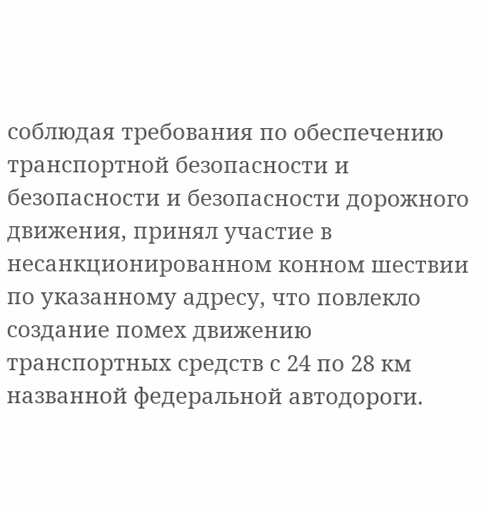соблюдая требования по обеспечению транспортной безопасности и безопасности и безопасности дорожного движения, принял участие в несанкционированном конном шествии по указанному адресу, что повлекло создание помех движению транспортных средств с 24 по 28 км названной федеральной автодороги.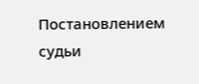Постановлением судьи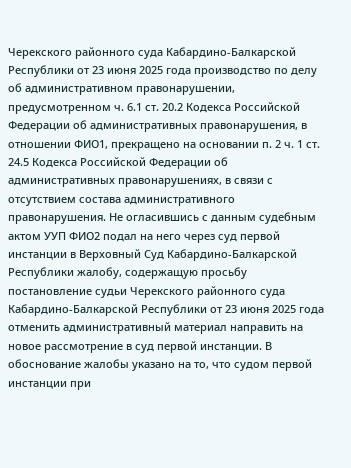Черекского районного суда Кабардино-Балкарской Республики от 23 июня 2025 года производство по делу об административном правонарушении, предусмотренном ч. 6.1 ст. 20.2 Кодекса Российской Федерации об административных правонарушения, в отношении ФИО1, прекращено на основании п. 2 ч. 1 ст. 24.5 Кодекса Российской Федерации об административных правонарушениях, в связи с отсутствием состава административного правонарушения. Не огласившись с данным судебным актом УУП ФИО2 подал на него через суд первой инстанции в Верховный Суд Кабардино-Балкарской Республики жалобу, содержащую просьбу постановление судьи Черекского районного суда Кабардино-Балкарской Республики от 23 июня 2025 года отменить административный материал направить на новое рассмотрение в суд первой инстанции. В обоснование жалобы указано на то, что судом первой инстанции при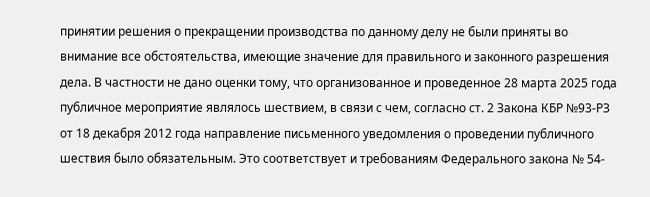принятии решения о прекращении производства по данному делу не были приняты во внимание все обстоятельства, имеющие значение для правильного и законного разрешения дела. В частности не дано оценки тому, что организованное и проведенное 28 марта 2025 года публичное мероприятие являлось шествием, в связи с чем, согласно ст. 2 Закона КБР №93-РЗ от 18 декабря 2012 года направление письменного уведомления о проведении публичного шествия было обязательным. Это соответствует и требованиям Федерального закона № 54-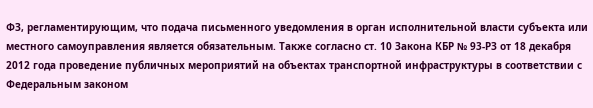ФЗ, регламентирующим, что подача письменного уведомления в орган исполнительной власти субъекта или местного самоуправления является обязательным. Также согласно ст. 10 Закона КБР № 93-РЗ от 18 декабря 2012 года проведение публичных мероприятий на объектах транспортной инфраструктуры в соответствии с Федеральным законом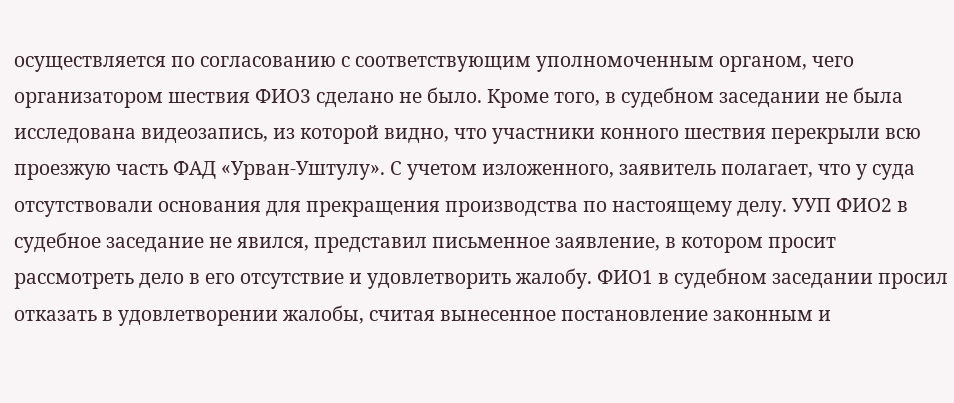осуществляется по согласованию с соответствующим уполномоченным органом, чего организатором шествия ФИО3 сделано не было. Кроме того, в судебном заседании не была исследована видеозапись, из которой видно, что участники конного шествия перекрыли всю проезжую часть ФАД «Урван-Уштулу». С учетом изложенного, заявитель полагает, что у суда отсутствовали основания для прекращения производства по настоящему делу. УУП ФИО2 в судебное заседание не явился, представил письменное заявление, в котором просит рассмотреть дело в его отсутствие и удовлетворить жалобу. ФИО1 в судебном заседании просил отказать в удовлетворении жалобы, считая вынесенное постановление законным и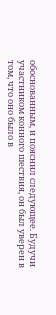обоснованным, и пояснил следующее. Будучи участником конного шествия, он был уверен в том, что оно было в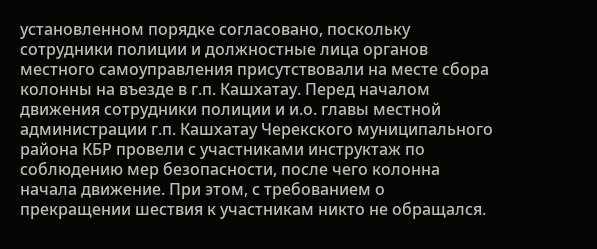установленном порядке согласовано, поскольку сотрудники полиции и должностные лица органов местного самоуправления присутствовали на месте сбора колонны на въезде в г.п. Кашхатау. Перед началом движения сотрудники полиции и и.о. главы местной администрации г.п. Кашхатау Черекского муниципального района КБР провели с участниками инструктаж по соблюдению мер безопасности, после чего колонна начала движение. При этом, с требованием о прекращении шествия к участникам никто не обращался.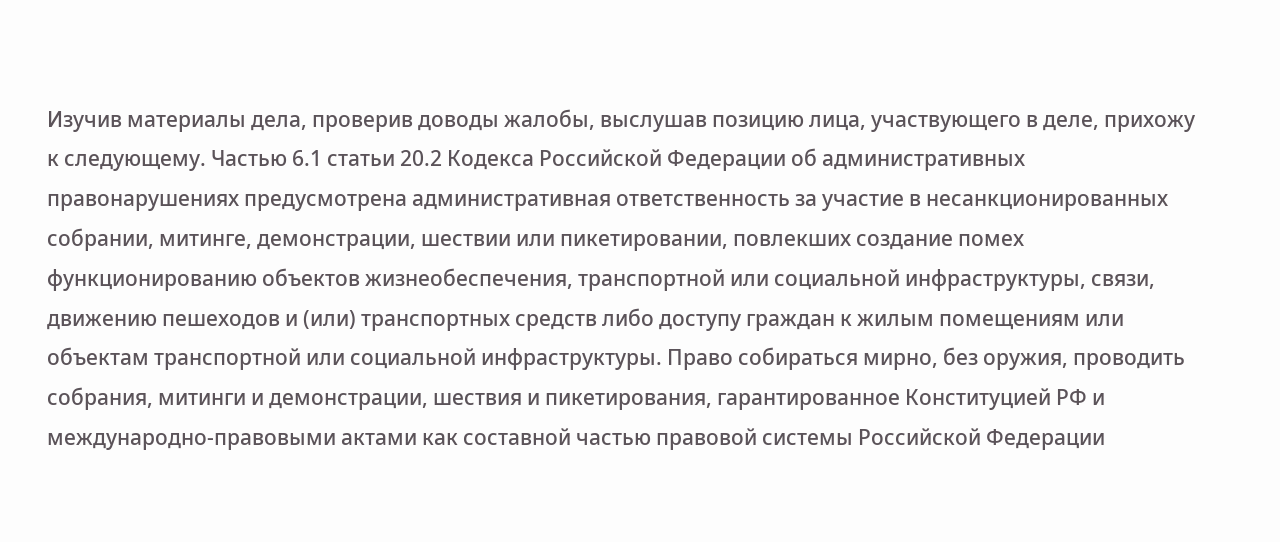Изучив материалы дела, проверив доводы жалобы, выслушав позицию лица, участвующего в деле, прихожу к следующему. Частью 6.1 статьи 20.2 Кодекса Российской Федерации об административных правонарушениях предусмотрена административная ответственность за участие в несанкционированных собрании, митинге, демонстрации, шествии или пикетировании, повлекших создание помех функционированию объектов жизнеобеспечения, транспортной или социальной инфраструктуры, связи, движению пешеходов и (или) транспортных средств либо доступу граждан к жилым помещениям или объектам транспортной или социальной инфраструктуры. Право собираться мирно, без оружия, проводить собрания, митинги и демонстрации, шествия и пикетирования, гарантированное Конституцией РФ и международно-правовыми актами как составной частью правовой системы Российской Федерации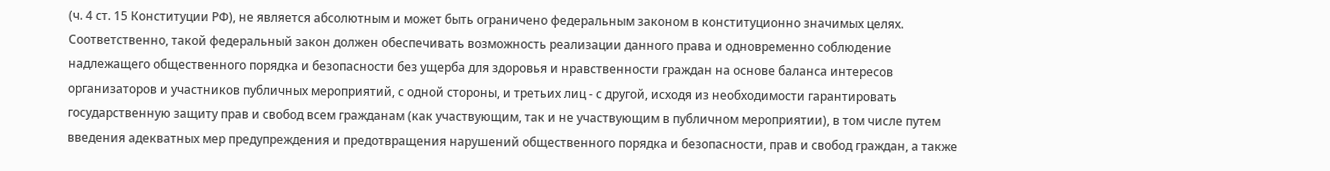(ч. 4 ст. 15 Конституции РФ), не является абсолютным и может быть ограничено федеральным законом в конституционно значимых целях. Соответственно, такой федеральный закон должен обеспечивать возможность реализации данного права и одновременно соблюдение надлежащего общественного порядка и безопасности без ущерба для здоровья и нравственности граждан на основе баланса интересов организаторов и участников публичных мероприятий, с одной стороны, и третьих лиц - с другой, исходя из необходимости гарантировать государственную защиту прав и свобод всем гражданам (как участвующим, так и не участвующим в публичном мероприятии), в том числе путем введения адекватных мер предупреждения и предотвращения нарушений общественного порядка и безопасности, прав и свобод граждан, а также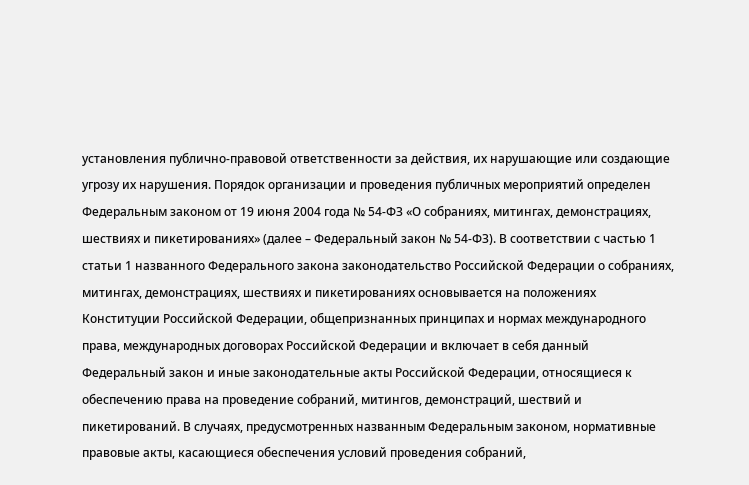установления публично-правовой ответственности за действия, их нарушающие или создающие угрозу их нарушения. Порядок организации и проведения публичных мероприятий определен Федеральным законом от 19 июня 2004 года № 54-ФЗ «О собраниях, митингах, демонстрациях, шествиях и пикетированиях» (далее – Федеральный закон № 54-ФЗ). В соответствии с частью 1 статьи 1 названного Федерального закона законодательство Российской Федерации о собраниях, митингах, демонстрациях, шествиях и пикетированиях основывается на положениях Конституции Российской Федерации, общепризнанных принципах и нормах международного права, международных договорах Российской Федерации и включает в себя данный Федеральный закон и иные законодательные акты Российской Федерации, относящиеся к обеспечению права на проведение собраний, митингов, демонстраций, шествий и пикетирований. В случаях, предусмотренных названным Федеральным законом, нормативные правовые акты, касающиеся обеспечения условий проведения собраний,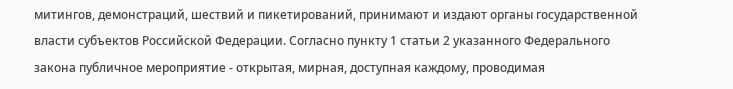митингов, демонстраций, шествий и пикетирований, принимают и издают органы государственной власти субъектов Российской Федерации. Согласно пункту 1 статьи 2 указанного Федерального закона публичное мероприятие - открытая, мирная, доступная каждому, проводимая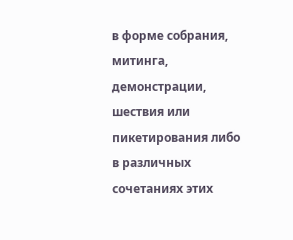в форме собрания, митинга, демонстрации, шествия или пикетирования либо в различных сочетаниях этих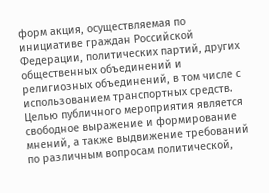форм акция, осуществляемая по инициативе граждан Российской Федерации, политических партий, других общественных объединений и религиозных объединений, в том числе с использованием транспортных средств. Целью публичного мероприятия является свободное выражение и формирование мнений, а также выдвижение требований по различным вопросам политической,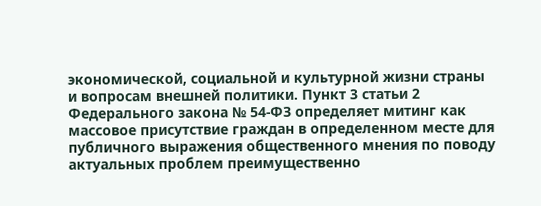экономической, социальной и культурной жизни страны и вопросам внешней политики. Пункт 3 статьи 2 Федерального закона № 54-ФЗ определяет митинг как массовое присутствие граждан в определенном месте для публичного выражения общественного мнения по поводу актуальных проблем преимущественно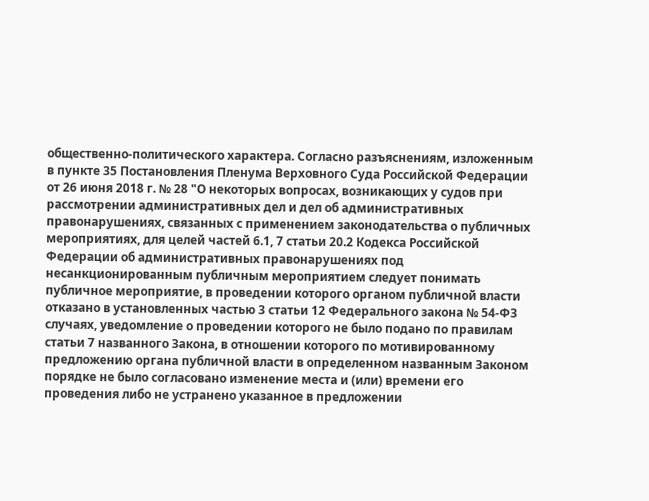общественно-политического характера. Согласно разъяснениям, изложенным в пункте 35 Постановления Пленума Верховного Суда Российской Федерации от 26 июня 2018 г. № 28 "О некоторых вопросах, возникающих у судов при рассмотрении административных дел и дел об административных правонарушениях, связанных с применением законодательства о публичных мероприятиях, для целей частей 6.1, 7 статьи 20.2 Кодекса Российской Федерации об административных правонарушениях под несанкционированным публичным мероприятием следует понимать публичное мероприятие, в проведении которого органом публичной власти отказано в установленных частью 3 статьи 12 Федерального закона № 54-ФЗ случаях, уведомление о проведении которого не было подано по правилам статьи 7 названного Закона, в отношении которого по мотивированному предложению органа публичной власти в определенном названным Законом порядке не было согласовано изменение места и (или) времени его проведения либо не устранено указанное в предложении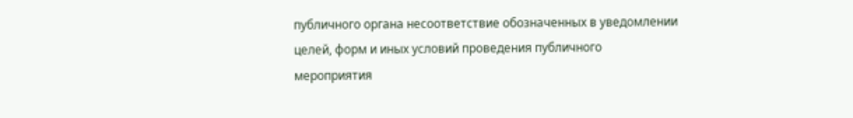публичного органа несоответствие обозначенных в уведомлении целей, форм и иных условий проведения публичного мероприятия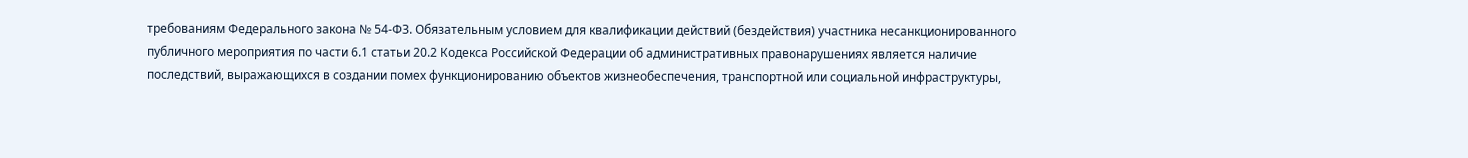требованиям Федерального закона № 54-ФЗ. Обязательным условием для квалификации действий (бездействия) участника несанкционированного публичного мероприятия по части 6.1 статьи 20.2 Кодекса Российской Федерации об административных правонарушениях является наличие последствий, выражающихся в создании помех функционированию объектов жизнеобеспечения, транспортной или социальной инфраструктуры,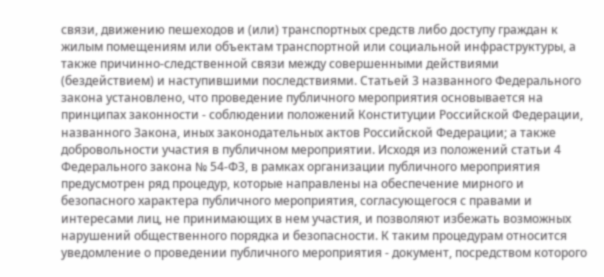связи, движению пешеходов и (или) транспортных средств либо доступу граждан к жилым помещениям или объектам транспортной или социальной инфраструктуры, а также причинно-следственной связи между совершенными действиями (бездействием) и наступившими последствиями. Статьей 3 названного Федерального закона установлено, что проведение публичного мероприятия основывается на принципах законности - соблюдении положений Конституции Российской Федерации, названного Закона, иных законодательных актов Российской Федерации; а также добровольности участия в публичном мероприятии. Исходя из положений статьи 4 Федерального закона № 54-ФЗ, в рамках организации публичного мероприятия предусмотрен ряд процедур, которые направлены на обеспечение мирного и безопасного характера публичного мероприятия, согласующегося с правами и интересами лиц, не принимающих в нем участия, и позволяют избежать возможных нарушений общественного порядка и безопасности. К таким процедурам относится уведомление о проведении публичного мероприятия - документ, посредством которого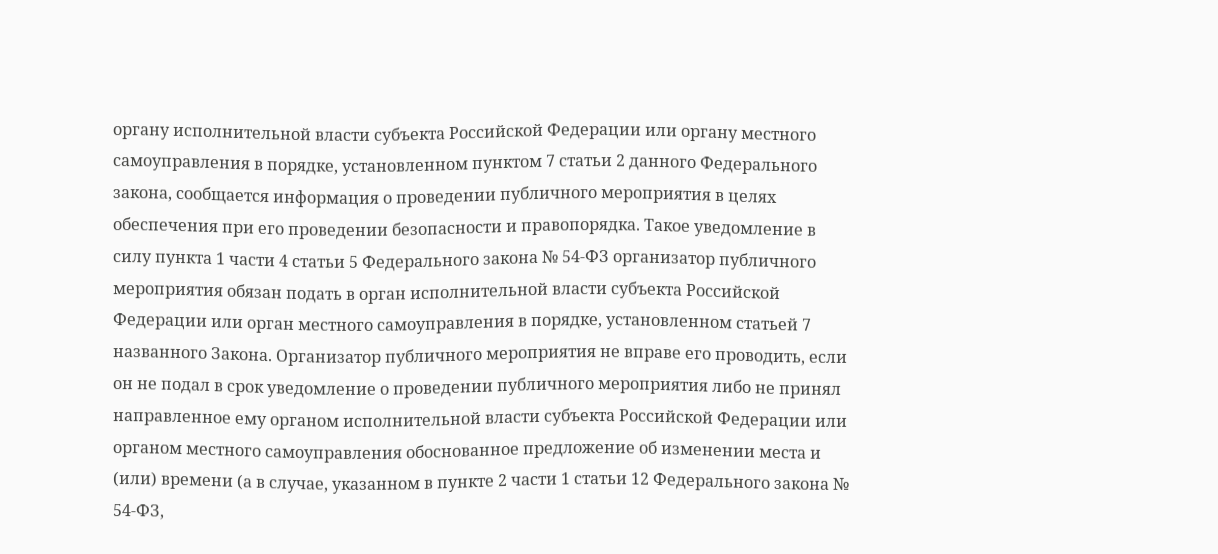органу исполнительной власти субъекта Российской Федерации или органу местного самоуправления в порядке, установленном пунктом 7 статьи 2 данного Федерального закона, сообщается информация о проведении публичного мероприятия в целях обеспечения при его проведении безопасности и правопорядка. Такое уведомление в силу пункта 1 части 4 статьи 5 Федерального закона № 54-ФЗ организатор публичного мероприятия обязан подать в орган исполнительной власти субъекта Российской Федерации или орган местного самоуправления в порядке, установленном статьей 7 названного Закона. Организатор публичного мероприятия не вправе его проводить, если он не подал в срок уведомление о проведении публичного мероприятия либо не принял направленное ему органом исполнительной власти субъекта Российской Федерации или органом местного самоуправления обоснованное предложение об изменении места и (или) времени (а в случае, указанном в пункте 2 части 1 статьи 12 Федерального закона № 54-ФЗ,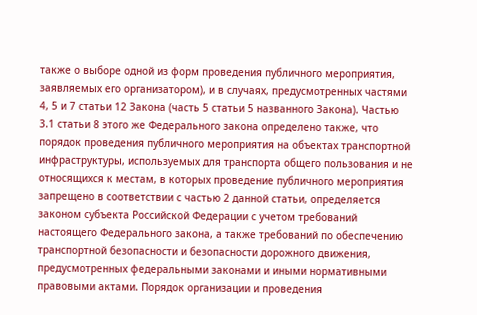также о выборе одной из форм проведения публичного мероприятия, заявляемых его организатором), и в случаях, предусмотренных частями 4, 5 и 7 статьи 12 Закона (часть 5 статьи 5 названного Закона). Частью 3.1 статьи 8 этого же Федерального закона определено также, что порядок проведения публичного мероприятия на объектах транспортной инфраструктуры, используемых для транспорта общего пользования и не относящихся к местам, в которых проведение публичного мероприятия запрещено в соответствии с частью 2 данной статьи, определяется законом субъекта Российской Федерации с учетом требований настоящего Федерального закона, а также требований по обеспечению транспортной безопасности и безопасности дорожного движения, предусмотренных федеральными законами и иными нормативными правовыми актами. Порядок организации и проведения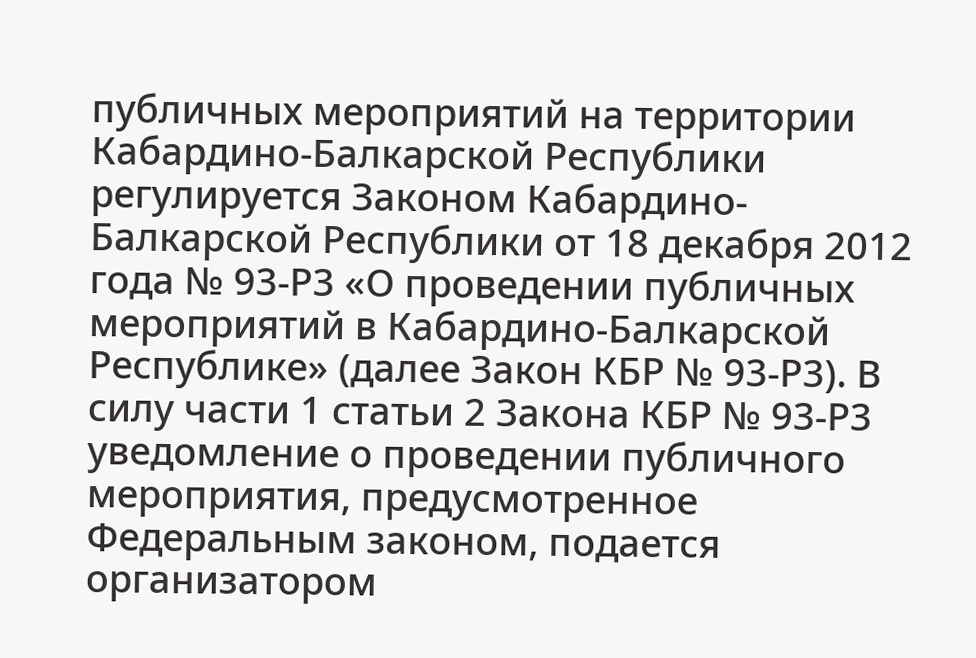публичных мероприятий на территории Кабардино-Балкарской Республики регулируется Законом Кабардино-Балкарской Республики от 18 декабря 2012 года № 93-Р3 «О проведении публичных мероприятий в Кабардино-Балкарской Республике» (далее Закон КБР № 93-Р3). В силу части 1 статьи 2 Закона КБР № 93-Р3 уведомление о проведении публичного мероприятия, предусмотренное Федеральным законом, подается организатором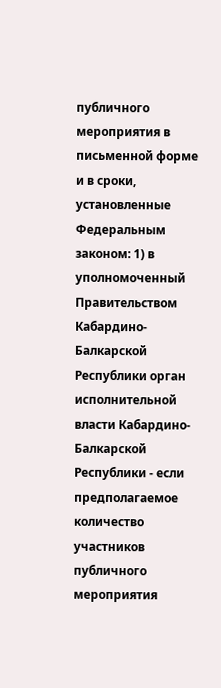публичного мероприятия в письменной форме и в сроки, установленные Федеральным законом: 1) в уполномоченный Правительством Кабардино-Балкарской Республики орган исполнительной власти Кабардино-Балкарской Республики - если предполагаемое количество участников публичного мероприятия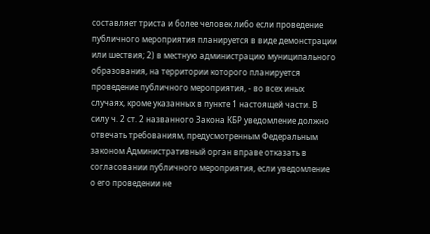составляет триста и более человек либо если проведение публичного мероприятия планируется в виде демонстрации или шествия; 2) в местную администрацию муниципального образования, на территории которого планируется проведение публичного мероприятия, - во всех иных случаях, кроме указанных в пункте 1 настоящей части. В силу ч. 2 ст. 2 названного Закона КБР уведомление должно отвечать требованиям, предусмотренным Федеральным законом Административный орган вправе отказать в согласовании публичного мероприятия, если уведомление о его проведении не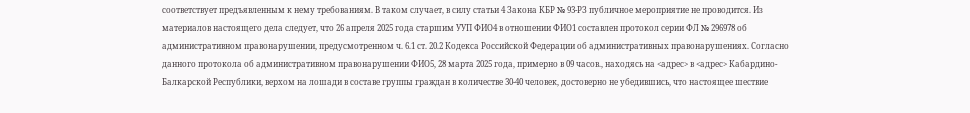соответствует предъявленным к нему требованиям. В таком случает, в силу статьи 4 Закона КБР № 93-РЗ публичное мероприятие не проводится. Из материалов настоящего дела следует, что 26 апреля 2025 года старшим УУП ФИО4 в отношении ФИО1 составлен протокол серии ФЛ № 296978 об административном правонарушении, предусмотренном ч. 6.1 ст. 20.2 Кодекса Российской Федерации об административных правонарушениях. Согласно данного протокола об административном правонарушении ФИО5, 28 марта 2025 года, примерно в 09 часов., находясь на <адрес> в <адрес> Кабардино-Балкарской Республики, верхом на лошади в составе группы граждан в количестве 30-40 человек, достоверно не убедившись, что настоящее шествие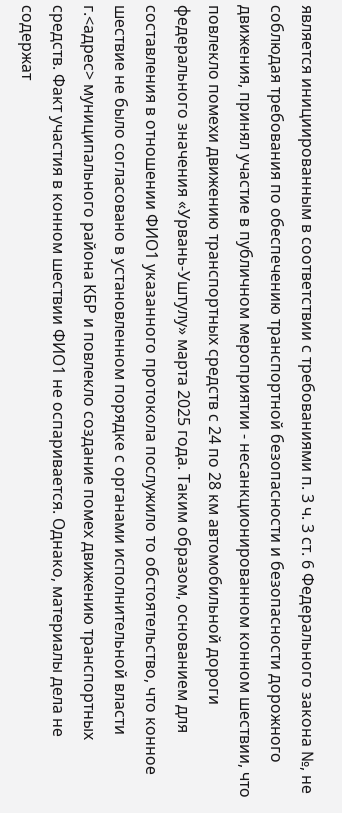является инициированным в соответствии с требованиями п. 3 ч. 3 ст. 6 Федерального закона №, не соблюдая требования по обеспечению транспортной безопасности и безопасности дорожного движения, принял участие в публичном мероприятии - несанкционированном конном шествии, что повлекло помехи движению транспортных средств с 24 по 28 км автомобильной дороги федерального значения «Урвань-Уштулу» марта 2025 года. Таким образом, основанием для составления в отношении ФИО1 указанного протокола послужило то обстоятельство, что конное шествие не было согласовано в установленном порядке с органами исполнительной власти г.<адрес> муниципального района КБР и повлекло создание помех движению транспортных средств. Факт участия в конном шествии ФИО1 не оспаривается. Однако, материалы дела не содержат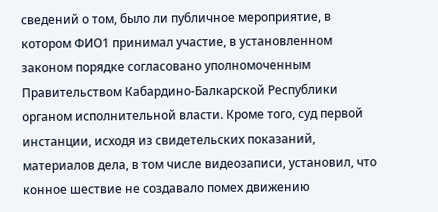сведений о том, было ли публичное мероприятие, в котором ФИО1 принимал участие, в установленном законом порядке согласовано уполномоченным Правительством Кабардино-Балкарской Республики органом исполнительной власти. Кроме того, суд первой инстанции, исходя из свидетельских показаний, материалов дела, в том числе видеозаписи, установил, что конное шествие не создавало помех движению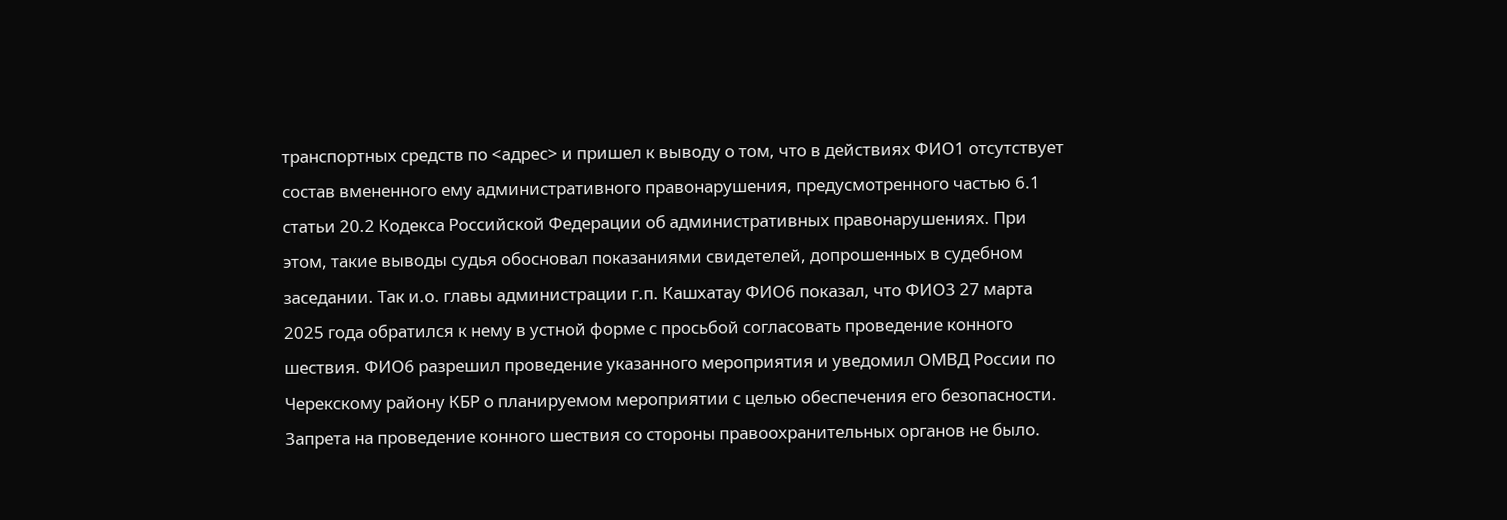транспортных средств по <адрес> и пришел к выводу о том, что в действиях ФИО1 отсутствует состав вмененного ему административного правонарушения, предусмотренного частью 6.1 статьи 20.2 Кодекса Российской Федерации об административных правонарушениях. При этом, такие выводы судья обосновал показаниями свидетелей, допрошенных в судебном заседании. Так и.о. главы администрации г.п. Кашхатау ФИО6 показал, что ФИО3 27 марта 2025 года обратился к нему в устной форме с просьбой согласовать проведение конного шествия. ФИО6 разрешил проведение указанного мероприятия и уведомил ОМВД России по Черекскому району КБР о планируемом мероприятии с целью обеспечения его безопасности. Запрета на проведение конного шествия со стороны правоохранительных органов не было.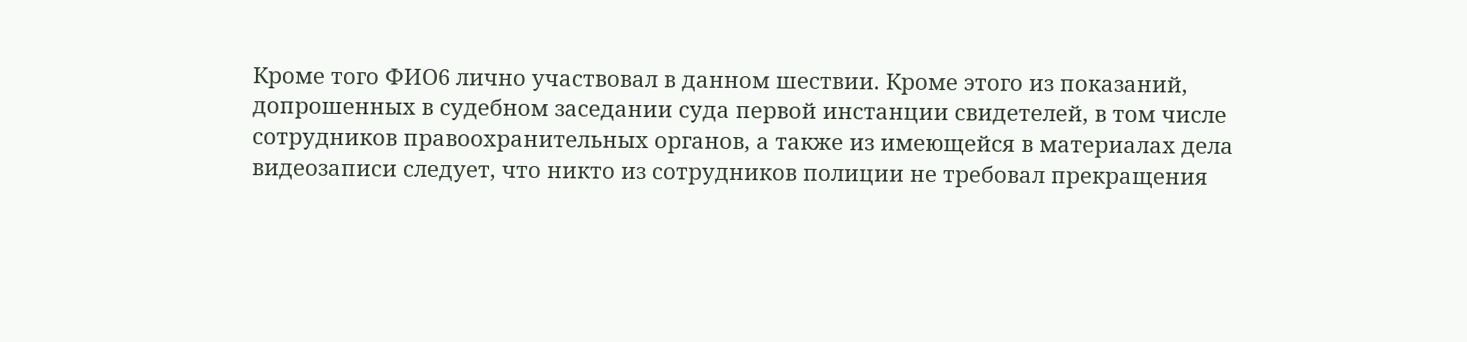Кроме того ФИО6 лично участвовал в данном шествии. Кроме этого из показаний, допрошенных в судебном заседании суда первой инстанции свидетелей, в том числе сотрудников правоохранительных органов, а также из имеющейся в материалах дела видеозаписи следует, что никто из сотрудников полиции не требовал прекращения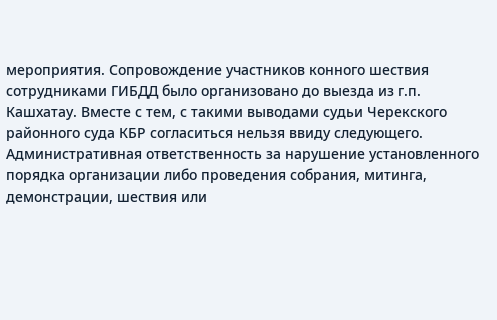мероприятия. Сопровождение участников конного шествия сотрудниками ГИБДД было организовано до выезда из г.п. Кашхатау. Вместе с тем, с такими выводами судьи Черекского районного суда КБР согласиться нельзя ввиду следующего. Административная ответственность за нарушение установленного порядка организации либо проведения собрания, митинга, демонстрации, шествия или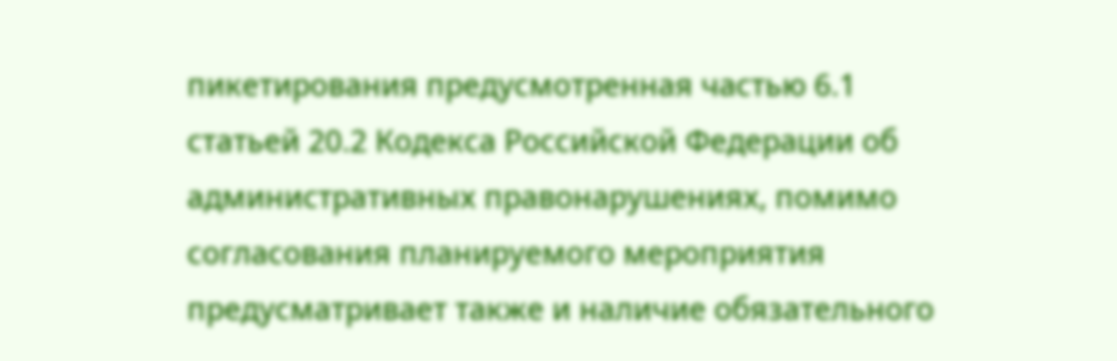пикетирования предусмотренная частью 6.1 статьей 20.2 Кодекса Российской Федерации об административных правонарушениях, помимо согласования планируемого мероприятия предусматривает также и наличие обязательного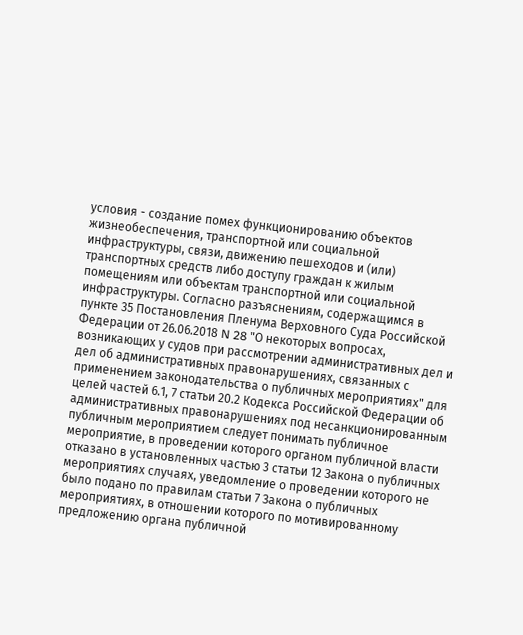условия - создание помех функционированию объектов жизнеобеспечения, транспортной или социальной инфраструктуры, связи, движению пешеходов и (или) транспортных средств либо доступу граждан к жилым помещениям или объектам транспортной или социальной инфраструктуры. Согласно разъяснениям, содержащимся в пункте 35 Постановления Пленума Верховного Суда Российской Федерации от 26.06.2018 N 28 "О некоторых вопросах, возникающих у судов при рассмотрении административных дел и дел об административных правонарушениях, связанных с применением законодательства о публичных мероприятиях" для целей частей 6.1, 7 статьи 20.2 Кодекса Российской Федерации об административных правонарушениях под несанкционированным публичным мероприятием следует понимать публичное мероприятие, в проведении которого органом публичной власти отказано в установленных частью 3 статьи 12 Закона о публичных мероприятиях случаях, уведомление о проведении которого не было подано по правилам статьи 7 Закона о публичных мероприятиях, в отношении которого по мотивированному предложению органа публичной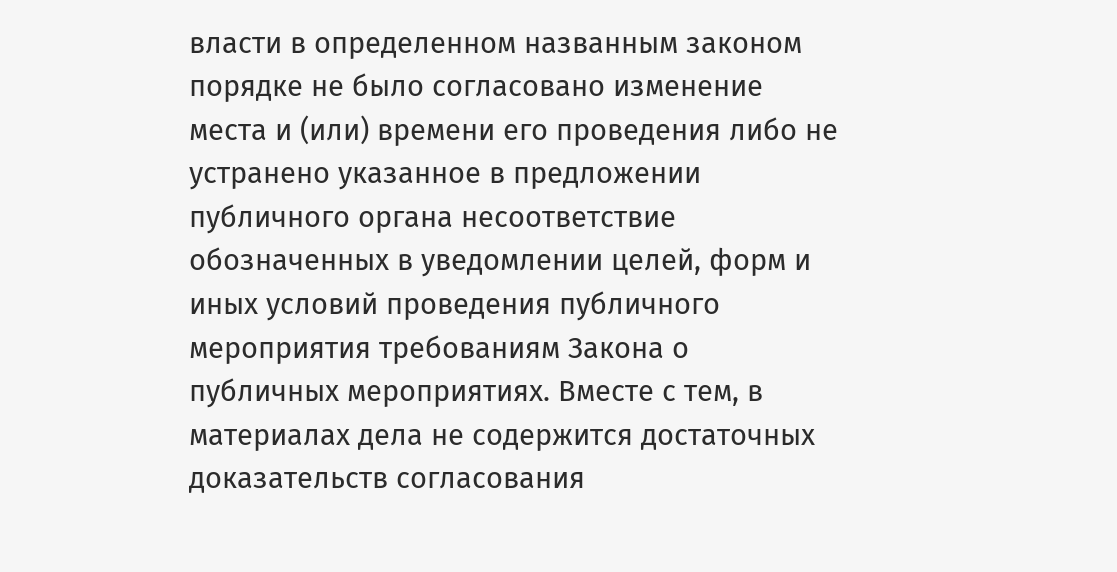власти в определенном названным законом порядке не было согласовано изменение места и (или) времени его проведения либо не устранено указанное в предложении публичного органа несоответствие обозначенных в уведомлении целей, форм и иных условий проведения публичного мероприятия требованиям Закона о публичных мероприятиях. Вместе с тем, в материалах дела не содержится достаточных доказательств согласования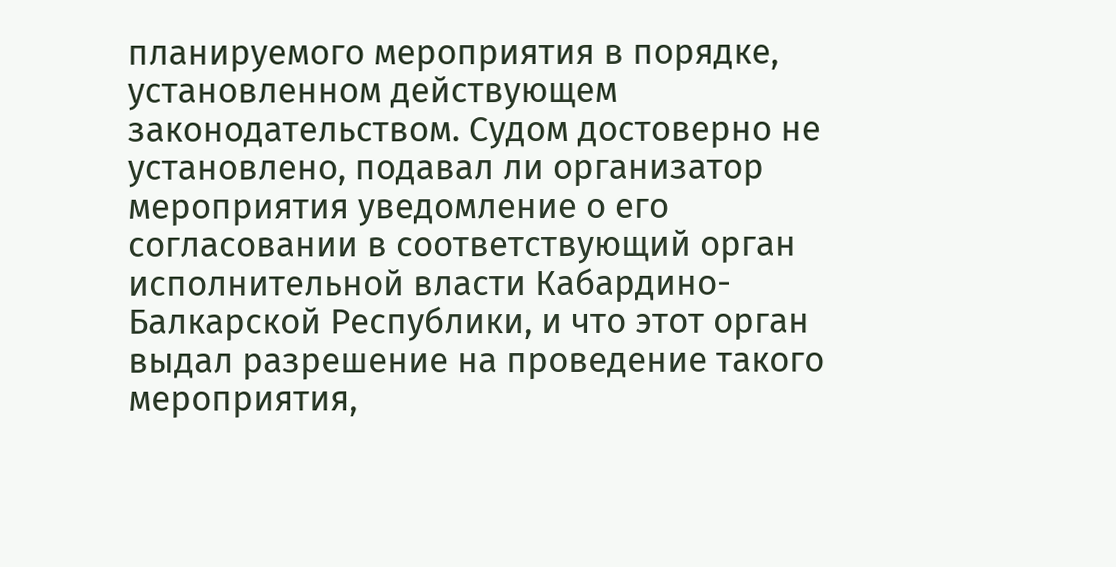планируемого мероприятия в порядке, установленном действующем законодательством. Судом достоверно не установлено, подавал ли организатор мероприятия уведомление о его согласовании в соответствующий орган исполнительной власти Кабардино-Балкарской Республики, и что этот орган выдал разрешение на проведение такого мероприятия,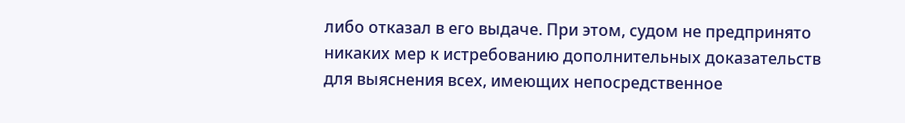либо отказал в его выдаче. При этом, судом не предпринято никаких мер к истребованию дополнительных доказательств для выяснения всех, имеющих непосредственное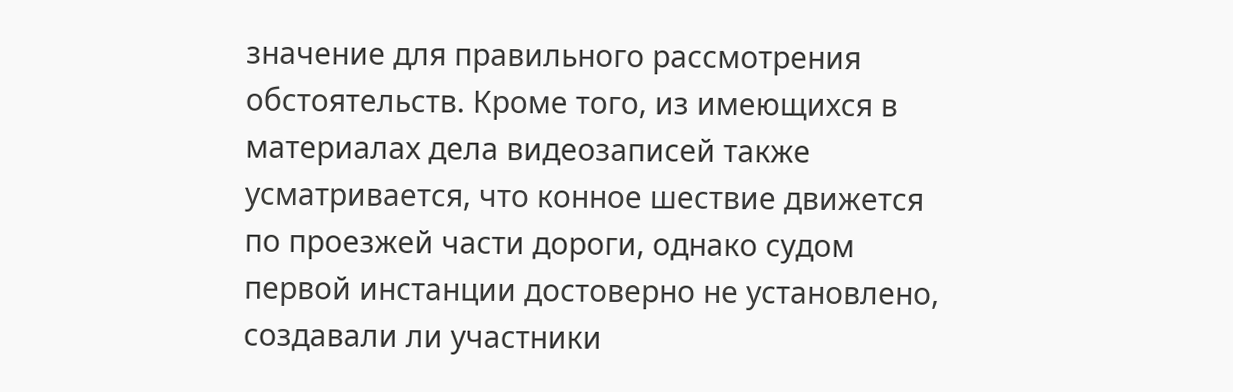значение для правильного рассмотрения обстоятельств. Кроме того, из имеющихся в материалах дела видеозаписей также усматривается, что конное шествие движется по проезжей части дороги, однако судом первой инстанции достоверно не установлено, создавали ли участники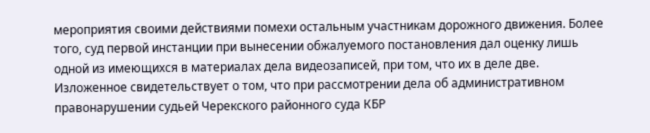мероприятия своими действиями помехи остальным участникам дорожного движения. Более того, суд первой инстанции при вынесении обжалуемого постановления дал оценку лишь одной из имеющихся в материалах дела видеозаписей, при том, что их в деле две. Изложенное свидетельствует о том, что при рассмотрении дела об административном правонарушении судьей Черекского районного суда КБР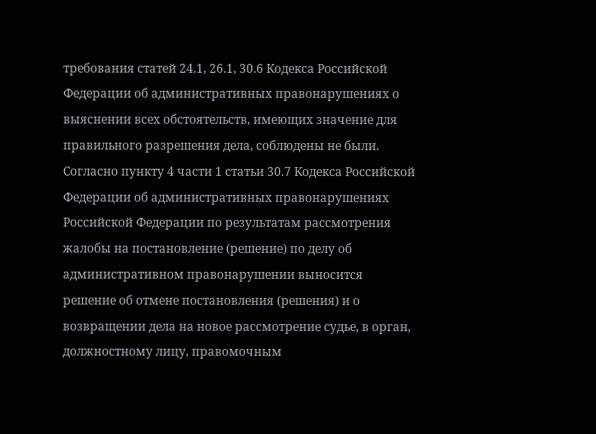требования статей 24.1, 26.1, 30.6 Кодекса Российской Федерации об административных правонарушениях о выяснении всех обстоятельств, имеющих значение для правильного разрешения дела, соблюдены не были. Согласно пункту 4 части 1 статьи 30.7 Кодекса Российской Федерации об административных правонарушениях Российской Федерации по результатам рассмотрения жалобы на постановление (решение) по делу об административном правонарушении выносится решение об отмене постановления (решения) и о возвращении дела на новое рассмотрение судье, в орган, должностному лицу, правомочным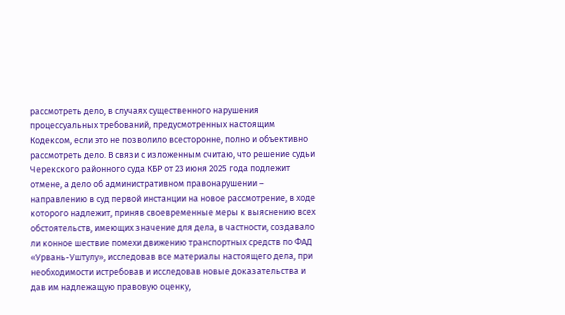рассмотреть дело, в случаях существенного нарушения процессуальных требований, предусмотренных настоящим Кодексом, если это не позволило всесторонне, полно и объективно рассмотреть дело. В связи с изложенным считаю, что решение судьи Черекского районного суда КБР от 23 июня 2025 года подлежит отмене, а дело об административном правонарушении – направлению в суд первой инстанции на новое рассмотрение, в ходе которого надлежит, приняв своевременные меры к выяснению всех обстоятельств, имеющих значение для дела, в частности, создавало ли конное шествие помехи движению транспортных средств по ФАД «Урвань-Уштулу», исследовав все материалы настоящего дела, при необходимости истребовав и исследовав новые доказательства и дав им надлежащую правовую оценку,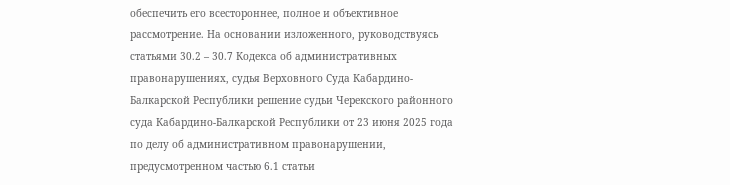обеспечить его всестороннее, полное и объективное рассмотрение. На основании изложенного, руководствуясь статьями 30.2 – 30.7 Кодекса об административных правонарушениях, судья Верховного Суда Кабардино-Балкарской Республики решение судьи Черекского районного суда Кабардино-Балкарской Республики от 23 июня 2025 года по делу об административном правонарушении, предусмотренном частью 6.1 статьи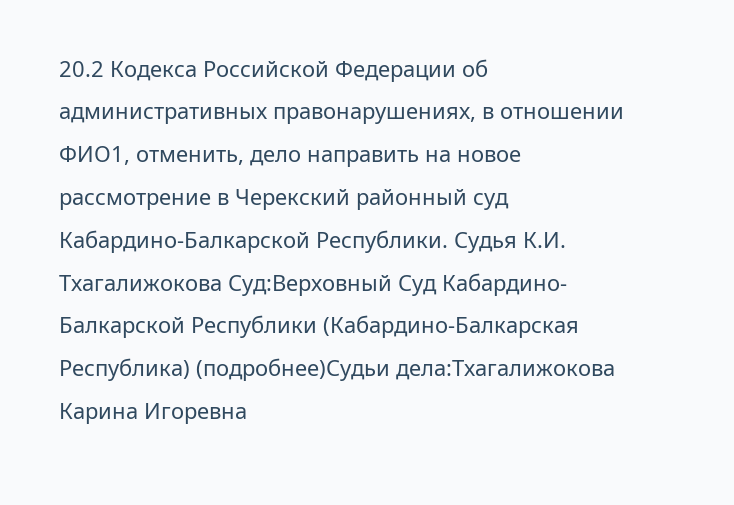20.2 Кодекса Российской Федерации об административных правонарушениях, в отношении ФИО1, отменить, дело направить на новое рассмотрение в Черекский районный суд Кабардино-Балкарской Республики. Судья К.И. Тхагалижокова Суд:Верховный Суд Кабардино-Балкарской Республики (Кабардино-Балкарская Республика) (подробнее)Судьи дела:Тхагалижокова Карина Игоревна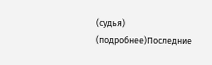(судья) (подробнее)Последние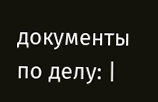документы по делу: |